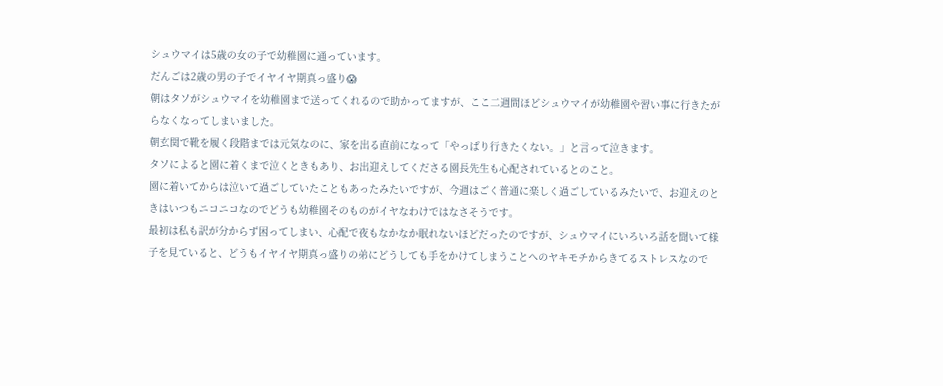シュウマイは5歳の女の子で幼稚園に通っています。
だんごは2歳の男の子でイヤイヤ期真っ盛り😱
朝はタソがシュウマイを幼稚園まで送ってくれるので助かってますが、ここ二週間ほどシュウマイが幼稚園や習い事に行きたがらなくなってしまいました。
朝玄関で靴を履く段階までは元気なのに、家を出る直前になって「やっぱり行きたくない。」と言って泣きます。
タソによると園に着くまで泣くときもあり、お出迎えしてくださる園長先生も心配されているとのこと。
園に着いてからは泣いて過ごしていたこともあったみたいですが、今週はごく普通に楽しく過ごしているみたいで、お迎えのときはいつもニコニコなのでどうも幼稚園そのものがイヤなわけではなさそうです。
最初は私も訳が分からず困ってしまい、心配で夜もなかなか眠れないほどだったのですが、シュウマイにいろいろ話を聞いて様子を見ていると、どうもイヤイヤ期真っ盛りの弟にどうしても手をかけてしまうことへのヤキモチからきてるストレスなので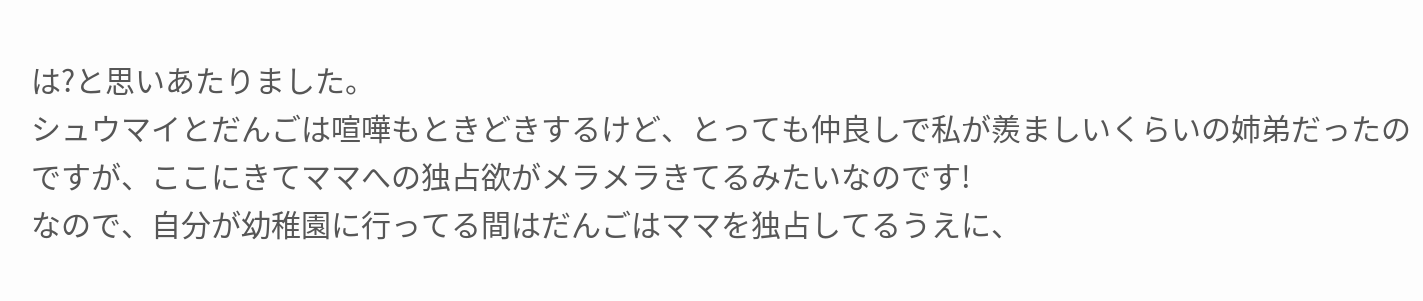は?と思いあたりました。
シュウマイとだんごは喧嘩もときどきするけど、とっても仲良しで私が羨ましいくらいの姉弟だったのですが、ここにきてママへの独占欲がメラメラきてるみたいなのです!
なので、自分が幼稚園に行ってる間はだんごはママを独占してるうえに、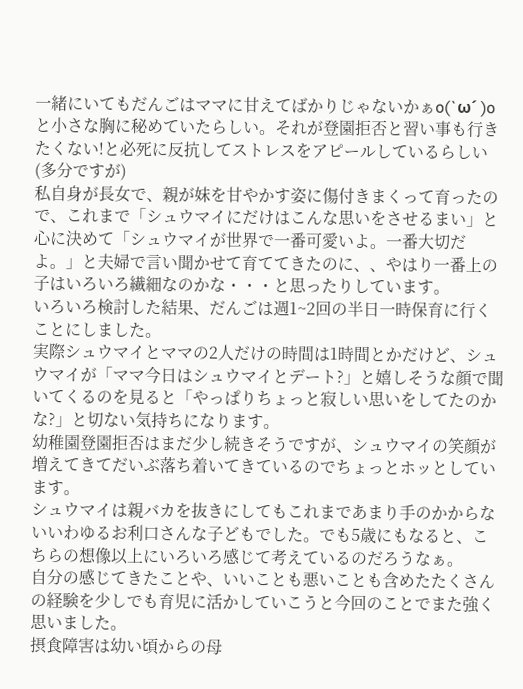一緒にいてもだんごはママに甘えてばかりじゃないかぁo(`ω´ )oと小さな胸に秘めていたらしい。それが登園拒否と習い事も行きたくない!と必死に反抗してストレスをアピールしているらしい(多分ですが)
私自身が長女で、親が妹を甘やかす姿に傷付きまくって育ったので、これまで「シュウマイにだけはこんな思いをさせるまい」と心に決めて「シュウマイが世界で一番可愛いよ。一番大切だよ。」と夫婦で言い聞かせて育ててきたのに、、やはり一番上の子はいろいろ繊細なのかな・・・と思ったりしています。
いろいろ検討した結果、だんごは週1~2回の半日一時保育に行くことにしました。
実際シュウマイとママの2人だけの時間は1時間とかだけど、シュウマイが「ママ今日はシュウマイとデート?」と嬉しそうな顔で聞いてくるのを見ると「やっぱりちょっと寂しい思いをしてたのかな?」と切ない気持ちになります。
幼稚園登園拒否はまだ少し続きそうですが、シュウマイの笑顔が増えてきてだいぶ落ち着いてきているのでちょっとホッとしています。
シュウマイは親バカを抜きにしてもこれまであまり手のかからないいわゆるお利口さんな子どもでした。でも5歳にもなると、こちらの想像以上にいろいろ感じて考えているのだろうなぁ。
自分の感じてきたことや、いいことも悪いことも含めたたくさんの経験を少しでも育児に活かしていこうと今回のことでまた強く思いました。
摂食障害は幼い頃からの母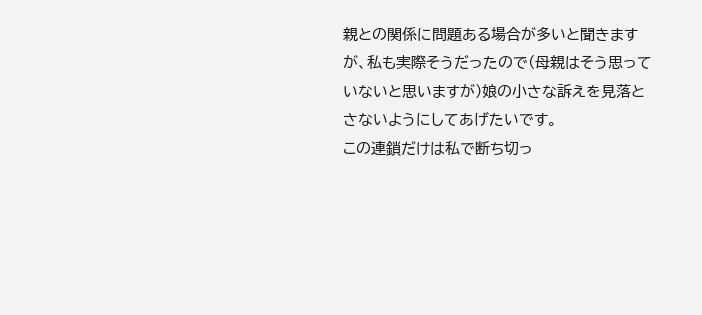親との関係に問題ある場合が多いと聞きますが、私も実際そうだったので(母親はそう思っていないと思いますが)娘の小さな訴えを見落とさないようにしてあげたいです。
この連鎖だけは私で断ち切っ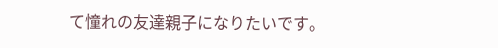て憧れの友達親子になりたいです。